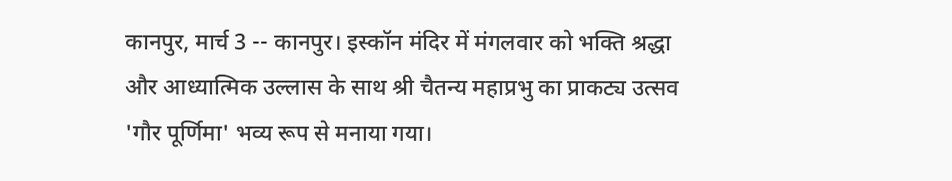कानपुर, मार्च 3 -- कानपुर। इस्कॉन मंदिर में मंगलवार को भक्ति श्रद्धा और आध्यात्मिक उल्लास के साथ श्री चैतन्य महाप्रभु का प्राकट्य उत्सव 'गौर पूर्णिमा' भव्य रूप से मनाया गया।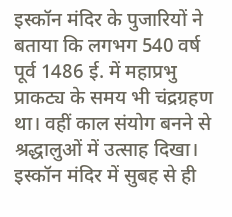इस्कॉन मंदिर के पुजारियों ने बताया कि लगभग 540 वर्ष पूर्व 1486 ई. में महाप्रभु प्राकट्य के समय भी चंद्रग्रहण था। वहीं काल संयोग बनने से श्रद्धालुओं में उत्साह दिखा। इस्कॉन मंदिर में सुबह से ही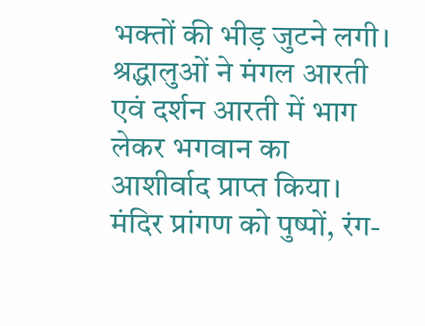भक्तों की भीड़ जुटने लगी। श्रद्धालुओं ने मंगल आरती एवं दर्शन आरती में भाग लेकर भगवान का आशीर्वाद प्राप्त किया। मंदिर प्रांगण को पुष्पों, रंग-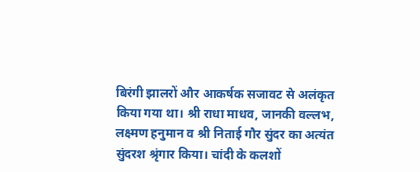बिरंगी झालरों और आकर्षक सजावट से अलंकृत किया गया था। श्री राधा माधव, जानकी वल्लभ, लक्ष्मण हनुमान व श्री निताई गौर सुंदर का अत्यंत सुंदरश श्रृंगार किया। चांदी के कलशों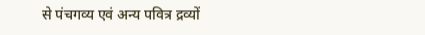से पंचगव्य एवं अन्य पवित्र द्रव्यों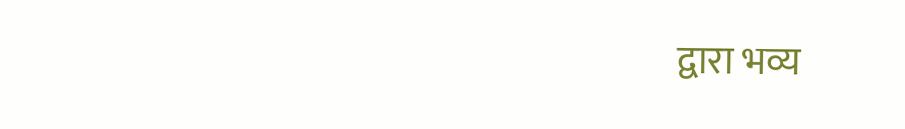द्वारा भव्य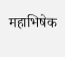महाभिषेक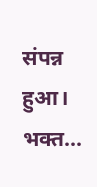संपन्न हुआ। भक्त...